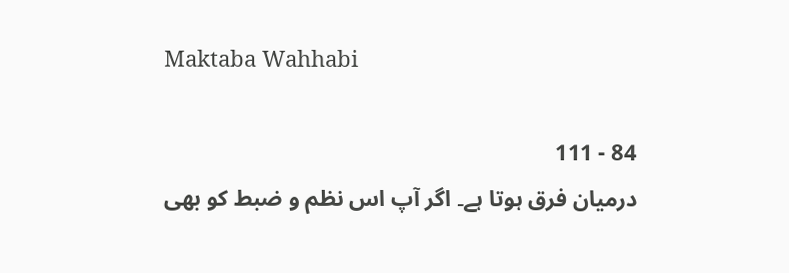Maktaba Wahhabi

84 - 111
درمیان فرق ہوتا ہے۔ اگر آپ اس نظم و ضبط کو بھی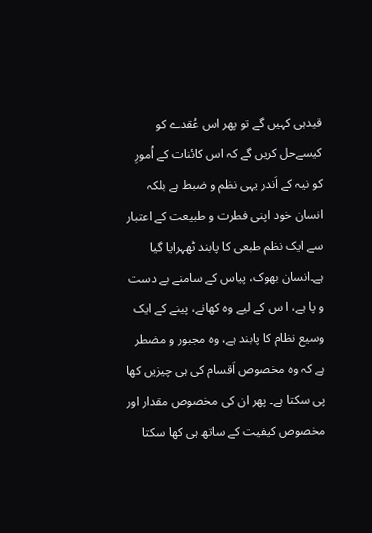قیدہی کہیں گے تو پھر اس عُقدے کو کیسےحل کریں گے کہ اس کائنات کے اُمورِ کو نیہ کے اَندر یہی نظم و ضبط ہے بلکہ انسان خود اپنی فطرت و طبیعت کے اعتبار سے ایک نظم طبعی کا پابند ٹھہرایا گیا ہے۔انسان بھوک، پیاس کے سامنے بے دست و پا ہے، ا س کے لیے وہ کھانے، پینے کے ایک وسیع نظام کا پابند ہے، وہ مجبور و مضطر ہے کہ وہ مخصوص اَقسام کی ہی چیزیں کھا پی سکتا ہے۔ پھر ان کی مخصوص مقدار اور مخصوص کیفیت کے ساتھ ہی کھا سکتا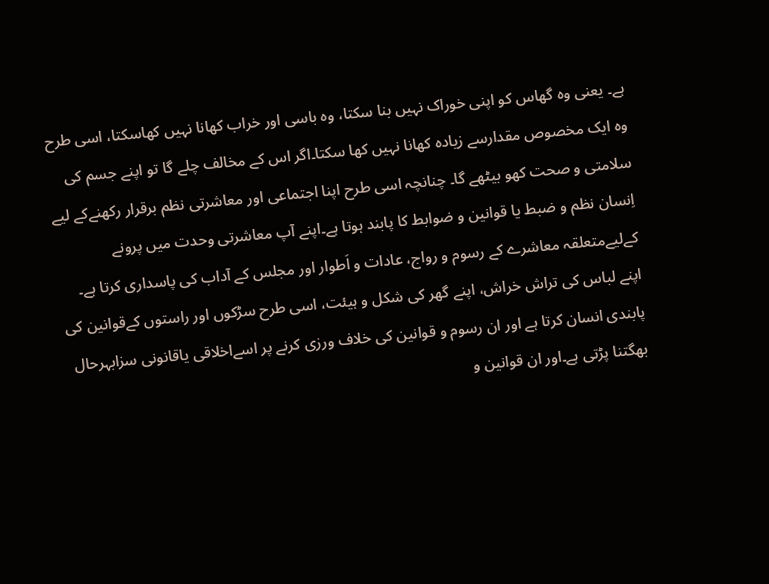ہے۔ یعنی وہ گھاس کو اپنی خوراک نہیں بنا سکتا، وہ باسی اور خراب کھانا نہیں کھاسکتا، اسی طرح وہ ایک مخصوص مقدارسے زیادہ کھانا نہیں کھا سکتا۔اگر اس کے مخالف چلے گا تو اپنے جسم کی سلامتی و صحت کھو بیٹھے گا۔ چنانچہ اسی طرح اپنا اجتماعی اور معاشرتی نظم برقرار رکھنےکے لیے اِنسان نظم و ضبط یا قوانین و ضوابط کا پابند ہوتا ہے۔اپنے آپ معاشرتی وحدت میں پرونے کےلیےمتعلقہ معاشرے کے رسوم و رواج، عادات و اَطوار اور مجلس کے آداب کی پاسداری کرتا ہے۔ اپنے لباس کی تراش خراش، اپنے گھر کی شکل و ہیئت، اسی طرح سڑکوں اور راستوں کےقوانین کی پابندی انسان کرتا ہے اور ان رسوم و قوانین کی خلاف ورزی کرنے پر اسےاخلاقی یاقانونی سزابہرحال بھگتنا پڑتی ہے۔اور ان قوانین و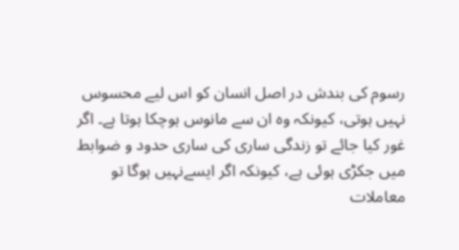رسوم کی بندش در اصل انسان کو اس لیے محسوس نہیں ہوتی، کیونکہ وہ ان سے مانوس ہوچکا ہوتا ہے۔ اگر غور کیا جائے تو زندگی ساری کی ساری حدود و ضوابط میں جکڑی ہوئی ہے، کیونکہ اگر ایسےنہیں ہوگا تو معاملات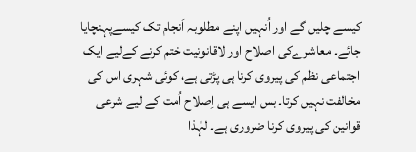کیسے چلیں گے اور اُنہیں اپنے مطلوبہ اَنجام تک کیسےپہنچایا جائے۔ معاشرےکی اصلاح اور لاقانونیت ختم کرنے کےلیے ایک اجتماعی نظم کی پیروی کرنا ہی پڑتی ہے، کوئی شہری اس کی مخالفت نہیں کرتا۔ بس ایسے ہی اِصلاح اُمت کے لیے شرعی قوانین کی پیروی کرنا ضروری ہے۔ لہٰذا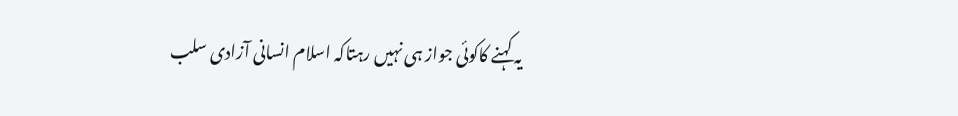یہ کہنے کاکوئی جواز ہی نہیں رہتاکہ اسلام انسانی آزادی سلب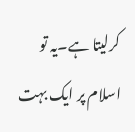کرلیتا ہے۔یہ تو اسلام پر ایک بہت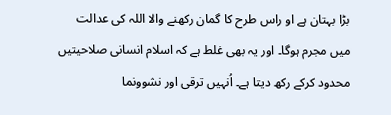بڑا بہتان ہے او راس طرح کا گمان رکھنے والا اللہ کی عدالت میں مجرم ہوگا۔ اور یہ بھی غلط ہے کہ اسلام انسانی صلاحیتیں محدود کرکے رکھ دیتا ہے۔ اُنہیں ترقی اور نشوونما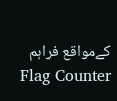کےمواقع فراہم
Flag Counter